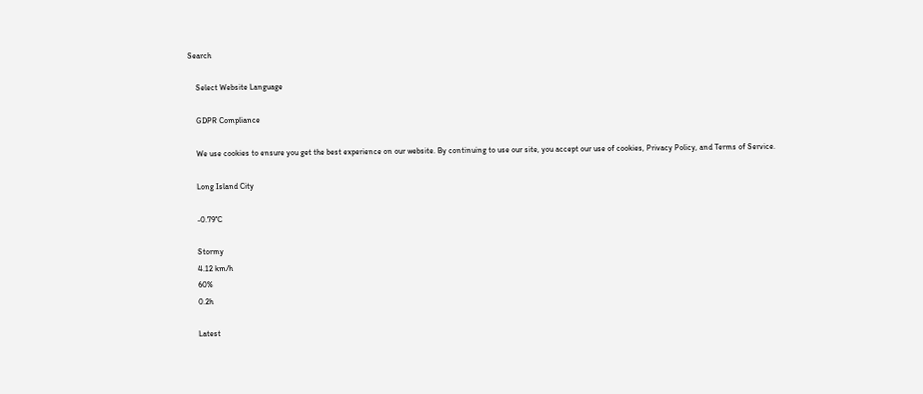Search

    Select Website Language

    GDPR Compliance

    We use cookies to ensure you get the best experience on our website. By continuing to use our site, you accept our use of cookies, Privacy Policy, and Terms of Service.

    Long Island City

    -0.79°C

    Stormy
    4.12 km/h
    60%
    0.2h

    Latest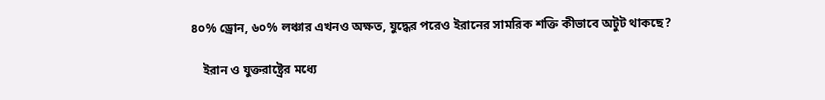৪০% ড্রোন, ৬০% লঞ্চার এখনও অক্ষত, যুদ্ধের পরেও ইরানের সামরিক শক্তি কীভাবে অটুট থাকছে?

    ইরান ও যুক্তরাষ্ট্রের মধ্যে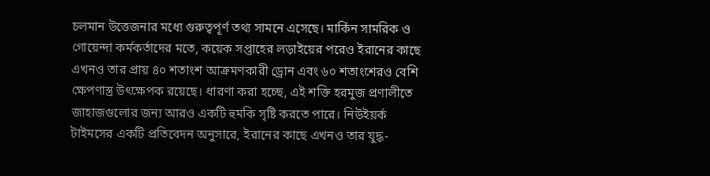চলমান উত্তেজনার মধ্যে গুরুত্বপূর্ণ তথ্য সামনে এসেছে। মার্কিন সামরিক ও গোয়েন্দা কর্মকর্তাদের মতে, কয়েক সপ্তাহের লড়াইয়ের পরেও ইরানের কাছে এখনও তার প্রায় ৪০ শতাংশ আক্রমণকারী ড্রোন এবং ৬০ শতাংশেরও বেশি ক্ষেপণাস্ত্র উৎক্ষেপক রয়েছে। ধারণা করা হচ্ছে, এই শক্তি হরমুজ প্রণালীতে জাহাজগুলোর জন্য আরও একটি হুমকি সৃষ্টি করতে পারে। নিউইয়র্ক টাইমসের একটি প্রতিবেদন অনুসারে, ইরানের কাছে এখনও তার যুদ্ধ-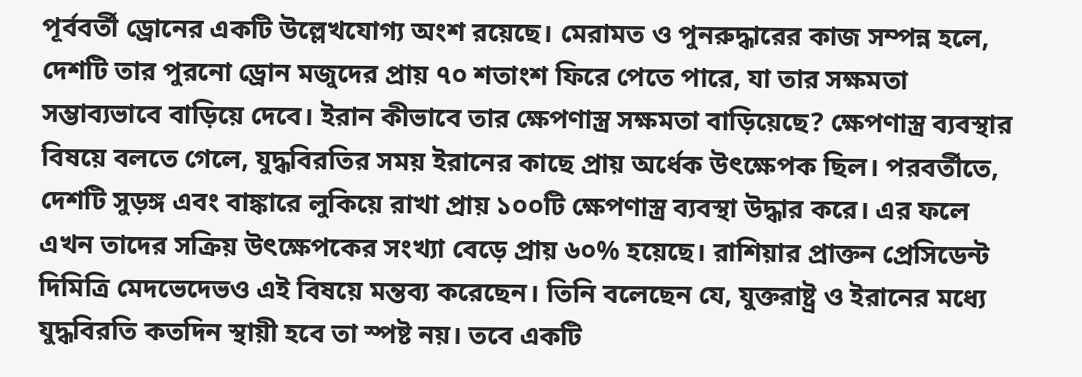পূর্ববর্তী ড্রোনের একটি উল্লেখযোগ্য অংশ রয়েছে। মেরামত ও পুনরুদ্ধারের কাজ সম্পন্ন হলে, দেশটি তার পুরনো ড্রোন মজুদের প্রায় ৭০ শতাংশ ফিরে পেতে পারে, যা তার সক্ষমতা সম্ভাব্যভাবে বাড়িয়ে দেবে। ইরান কীভাবে তার ক্ষেপণাস্ত্র সক্ষমতা বাড়িয়েছে? ক্ষেপণাস্ত্র ব্যবস্থার বিষয়ে বলতে গেলে, যুদ্ধবিরতির সময় ইরানের কাছে প্রায় অর্ধেক উৎক্ষেপক ছিল। পরবর্তীতে, দেশটি সুড়ঙ্গ এবং বাঙ্কারে লুকিয়ে রাখা প্রায় ১০০টি ক্ষেপণাস্ত্র ব্যবস্থা উদ্ধার করে। এর ফলে এখন তাদের সক্রিয় উৎক্ষেপকের সংখ্যা বেড়ে প্রায় ৬০% হয়েছে। রাশিয়ার প্রাক্তন প্রেসিডেন্ট দিমিত্রি মেদভেদেভও এই বিষয়ে মন্তব্য করেছেন। তিনি বলেছেন যে, যুক্তরাষ্ট্র ও ইরানের মধ্যে যুদ্ধবিরতি কতদিন স্থায়ী হবে তা স্পষ্ট নয়। তবে একটি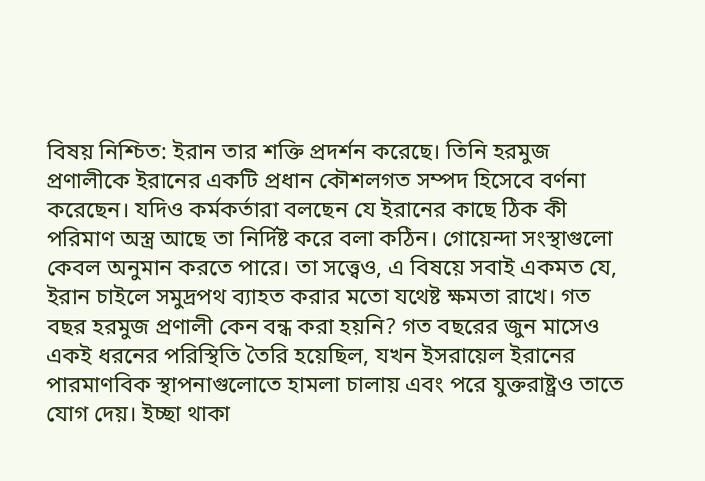বিষয় নিশ্চিত: ইরান তার শক্তি প্রদর্শন করেছে। তিনি হরমুজ প্রণালীকে ইরানের একটি প্রধান কৌশলগত সম্পদ হিসেবে বর্ণনা করেছেন। যদিও কর্মকর্তারা বলছেন যে ইরানের কাছে ঠিক কী পরিমাণ অস্ত্র আছে তা নির্দিষ্ট করে বলা কঠিন। গোয়েন্দা সংস্থাগুলো কেবল অনুমান করতে পারে। তা সত্ত্বেও, এ বিষয়ে সবাই একমত যে, ইরান চাইলে সমুদ্রপথ ব্যাহত করার মতো যথেষ্ট ক্ষমতা রাখে। গত বছর হরমুজ প্রণালী কেন বন্ধ করা হয়নি? গত বছরের জুন মাসেও একই ধরনের পরিস্থিতি তৈরি হয়েছিল, যখন ইসরায়েল ইরানের পারমাণবিক স্থাপনাগুলোতে হামলা চালায় এবং পরে যুক্তরাষ্ট্রও তাতে যোগ দেয়। ইচ্ছা থাকা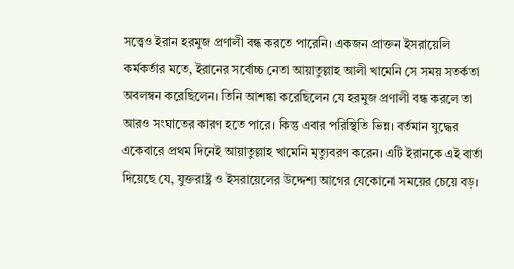সত্ত্বেও ইরান হরমুজ প্রণালী বন্ধ করতে পারেনি। একজন প্রাক্তন ইসরায়েলি কর্মকর্তার মতে, ইরানের সর্বোচ্চ নেতা আয়াতুল্লাহ আলী খামেনি সে সময় সতর্কতা অবলম্বন করেছিলেন। তিনি আশঙ্কা করেছিলেন যে হরমুজ প্রণালী বন্ধ করলে তা আরও সংঘাতের কারণ হতে পারে। কিন্তু এবার পরিস্থিতি ভিন্ন। বর্তমান যুদ্ধের একেবারে প্রথম দিনেই আয়াতুল্লাহ খামেনি মৃত্যুবরণ করেন। এটি ইরানকে এই বার্তা দিয়েছে যে, যুক্তরাষ্ট্র ও ইসরায়েলের উদ্দেশ্য আগের যেকোনো সময়ের চেয়ে বড়।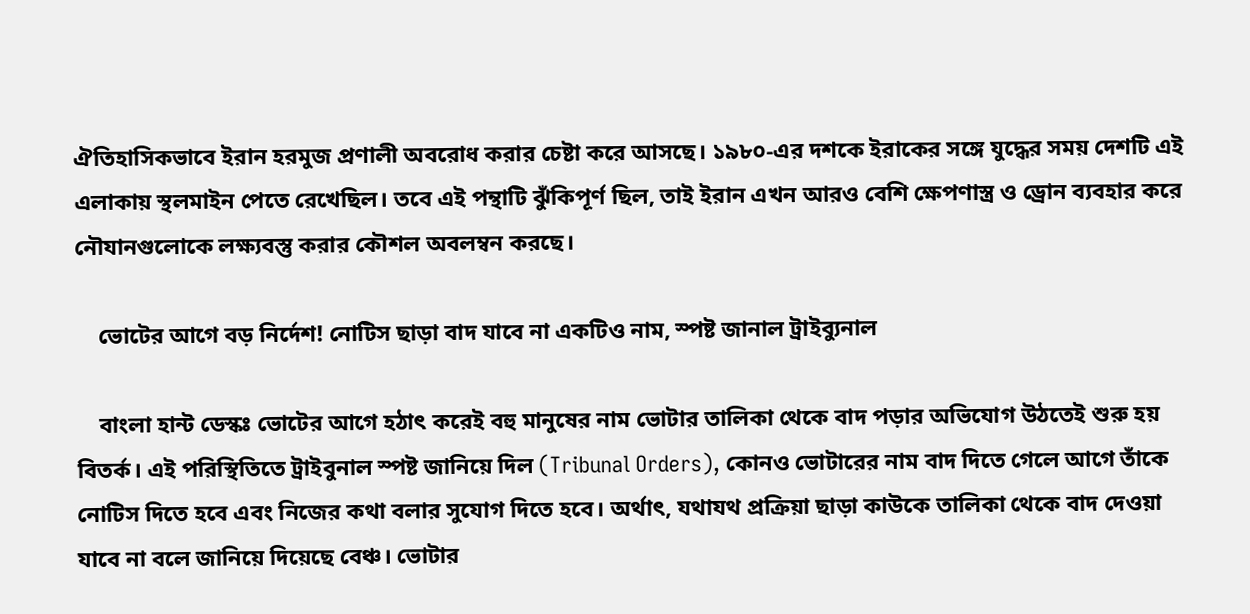ঐতিহাসিকভাবে ইরান হরমুজ প্রণালী অবরোধ করার চেষ্টা করে আসছে। ১৯৮০-এর দশকে ইরাকের সঙ্গে যুদ্ধের সময় দেশটি এই এলাকায় স্থলমাইন পেতে রেখেছিল। তবে এই পন্থাটি ঝুঁকিপূর্ণ ছিল, তাই ইরান এখন আরও বেশি ক্ষেপণাস্ত্র ও ড্রোন ব্যবহার করে নৌযানগুলোকে লক্ষ্যবস্তু করার কৌশল অবলম্বন করছে।

    ভোটের আগে বড় নির্দেশ! নোটিস ছাড়া বাদ যাবে না একটিও নাম, স্পষ্ট জানাল ট্রাইব্যুনাল

    বাংলা হান্ট ডেস্কঃ ভোটের আগে হঠাৎ করেই বহু মানুষের নাম ভোটার তালিকা থেকে বাদ পড়ার অভিযোগ উঠতেই শুরু হয় বিতর্ক। এই পরিস্থিতিতে ট্রাইবুনাল স্পষ্ট জানিয়ে দিল (Tribunal Orders), কোনও ভোটারের নাম বাদ দিতে গেলে আগে তাঁকে নোটিস দিতে হবে এবং নিজের কথা বলার সুযোগ দিতে হবে। অর্থাৎ, যথাযথ প্রক্রিয়া ছাড়া কাউকে তালিকা থেকে বাদ দেওয়া যাবে না বলে জানিয়ে দিয়েছে বেঞ্চ। ভোটার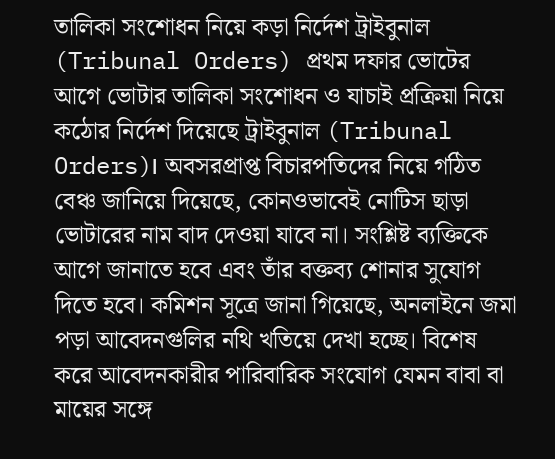তালিকা সংশোধন নিয়ে কড়া নির্দেশ ট্রাইবুনাল (Tribunal Orders) প্রথম দফার ভোটের আগে ভোটার তালিকা সংশোধন ও যাচাই প্রক্রিয়া নিয়ে কঠোর নির্দেশ দিয়েছে ট্রাইবুনাল (Tribunal Orders)। অবসরপ্রাপ্ত বিচারপতিদের নিয়ে গঠিত বেঞ্চ জানিয়ে দিয়েছে, কোনওভাবেই নোটিস ছাড়া ভোটারের নাম বাদ দেওয়া যাবে না। সংশ্লিষ্ট ব্যক্তিকে আগে জানাতে হবে এবং তাঁর বক্তব্য শোনার সুযোগ দিতে হবে। কমিশন সূত্রে জানা গিয়েছে, অনলাইনে জমা পড়া আবেদনগুলির নথি খতিয়ে দেখা হচ্ছে। বিশেষ করে আবেদনকারীর পারিবারিক সংযোগ যেমন বাবা বা মায়ের সঙ্গে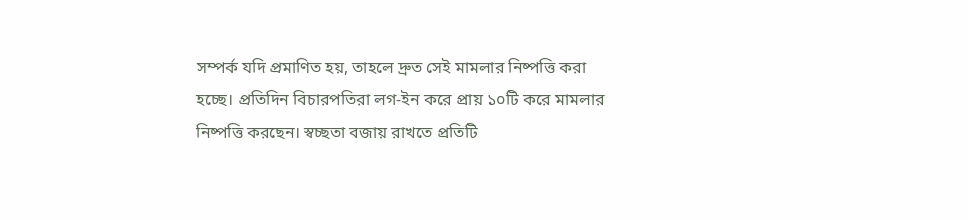সম্পর্ক যদি প্রমাণিত হয়, তাহলে দ্রুত সেই মামলার নিষ্পত্তি করা হচ্ছে। প্রতিদিন বিচারপতিরা লগ-ইন করে প্রায় ১০টি করে মামলার নিষ্পত্তি করছেন। স্বচ্ছতা বজায় রাখতে প্রতিটি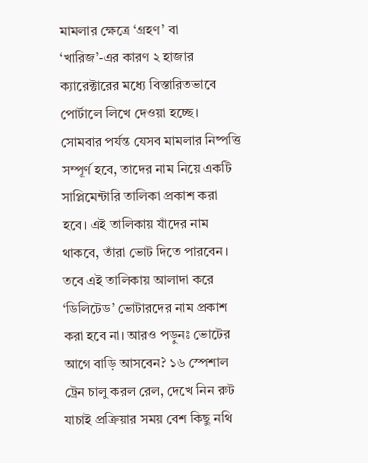মামলার ক্ষেত্রে ‘গ্রহণ’ বা ‘খারিজ’-এর কারণ ২ হাজার ক্যারেক্টারের মধ্যে বিস্তারিতভাবে পোর্টালে লিখে দেওয়া হচ্ছে। সোমবার পর্যন্ত যেসব মামলার নিষ্পত্তি সম্পূর্ণ হবে, তাদের নাম নিয়ে একটি সাপ্লিমেন্টারি তালিকা প্রকাশ করা হবে। এই তালিকায় যাঁদের নাম থাকবে, তাঁরা ভোট দিতে পারবেন। তবে এই তালিকায় আলাদা করে ‘ডিলিটেড’ ভোটারদের নাম প্রকাশ করা হবে না। আরও পড়ুনঃ ভোটের আগে বাড়ি আসবেন? ১৬ স্পেশাল ট্রেন চালু করল রেল, দেখে নিন রুট যাচাই প্রক্রিয়ার সময় বেশ কিছু নথি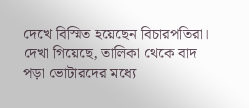দেখে বিস্মিত হয়েছেন বিচারপতিরা। দেখা গিয়েছে, তালিকা থেকে বাদ পড়া ভোটারদের মধ্যে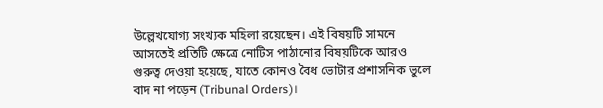উল্লেখযোগ্য সংখ্যক মহিলা রয়েছেন। এই বিষয়টি সামনে আসতেই প্রতিটি ক্ষেত্রে নোটিস পাঠানোর বিষয়টিকে আরও গুরুত্ব দেওয়া হয়েছে, যাতে কোনও বৈধ ভোটার প্রশাসনিক ভুলে বাদ না পড়েন (Tribunal Orders)।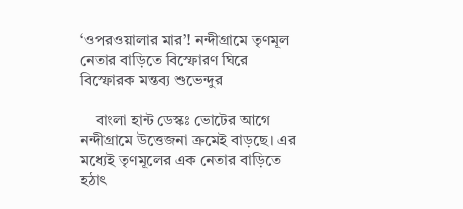‘ওপরওয়ালার মার’! নন্দীগ্রামে তৃণমূল নেতার বাড়িতে বিস্ফোরণ ঘিরে বিস্ফোরক মন্তব্য শুভেন্দুর

    বাংলা হান্ট ডেস্কঃ ভোটের আগে নন্দীগ্রামে উত্তেজনা ক্রমেই বাড়ছে। এর মধ্যেই তৃণমূলের এক নেতার বাড়িতে হঠাৎ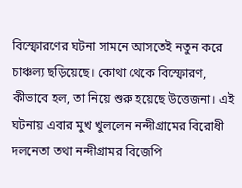বিস্ফোরণের ঘটনা সামনে আসতেই নতুন করে চাঞ্চল্য ছড়িয়েছে। কোথা থেকে বিস্ফোরণ, কীভাবে হল, তা নিয়ে শুরু হয়েছে উত্তেজনা। এই ঘটনায় এবার মুখ খুললেন নন্দীগ্রামের বিরোধী দলনেতা তথা নন্দীগ্রামর বিজেপি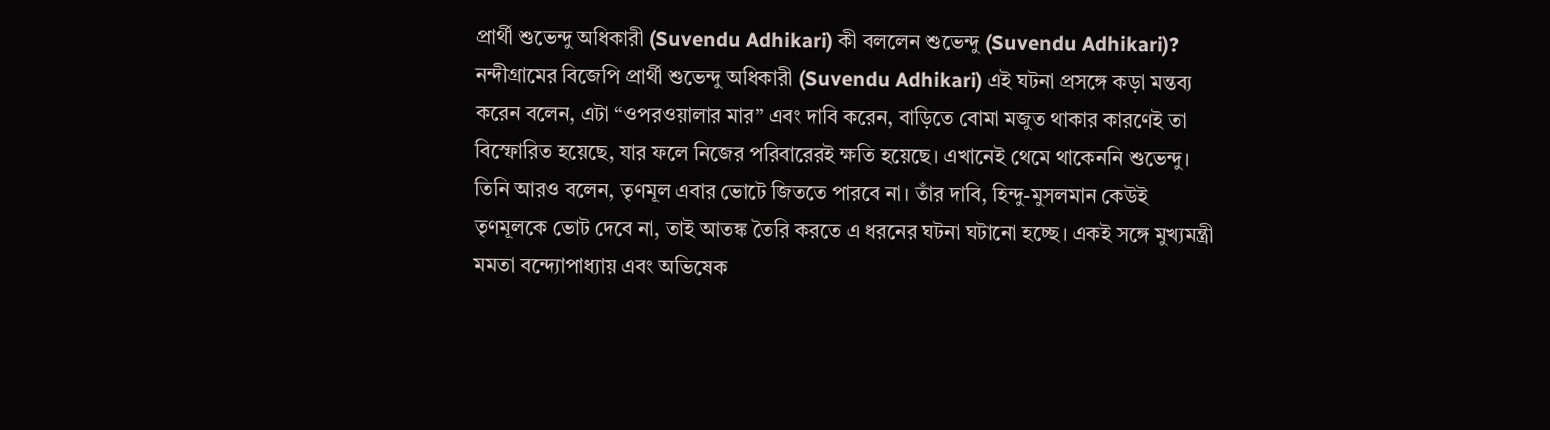প্রার্থী শুভেন্দু অধিকারী (Suvendu Adhikari) কী বললেন শুভেন্দু (Suvendu Adhikari)? নন্দীগ্রামের বিজেপি প্রার্থী শুভেন্দু অধিকারী (Suvendu Adhikari) এই ঘটনা প্রসঙ্গে কড়া মন্তব্য করেন বলেন, এটা “ওপরওয়ালার মার” এবং দাবি করেন, বাড়িতে বোমা মজুত থাকার কারণেই তা বিস্ফোরিত হয়েছে, যার ফলে নিজের পরিবারেরই ক্ষতি হয়েছে। এখানেই থেমে থাকেননি শুভেন্দু। তিনি আরও বলেন, তৃণমূল এবার ভোটে জিততে পারবে না। তাঁর দাবি, হিন্দু-মুসলমান কেউই তৃণমূলকে ভোট দেবে না, তাই আতঙ্ক তৈরি করতে এ ধরনের ঘটনা ঘটানো হচ্ছে। একই সঙ্গে মুখ্যমন্ত্রী মমতা বন্দ্যোপাধ্যায় এবং অভিষেক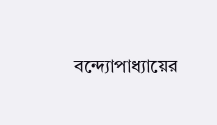বন্দ্যোপাধ্যায়ের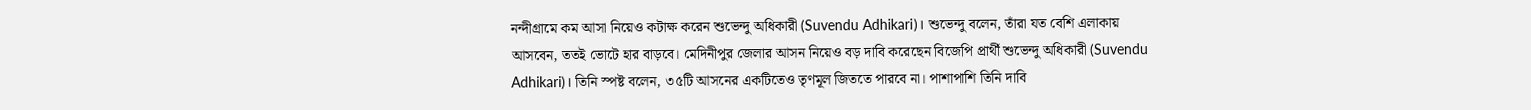নন্দীগ্রামে কম আসা নিয়েও কটাক্ষ করেন শুভেন্দু অধিকারী (Suvendu Adhikari)। শুভেন্দু বলেন, তাঁরা যত বেশি এলাকায় আসবেন, ততই ভোটে হার বাড়বে। মেদিনীপুর জেলার আসন নিয়েও বড় দাবি করেছেন বিজেপি প্রার্থী শুভেন্দু অধিকারী (Suvendu Adhikari)। তিনি স্পষ্ট বলেন, ৩৫টি আসনের একটিতেও তৃণমূল জিততে পারবে না। পাশাপাশি তিনি দাবি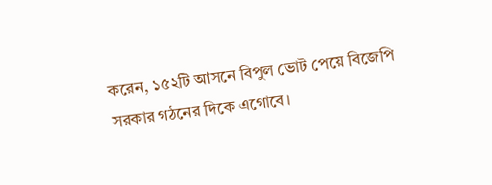করেন, ১৫২টি আসনে বিপুল ভোট পেয়ে বিজেপি সরকার গঠনের দিকে এগোবে।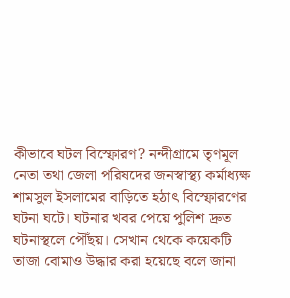কীভাবে ঘটল বিস্ফোরণ? নন্দীগ্রামে তৃণমূল নেতা তথা জেলা পরিষদের জনস্বাস্থ্য কর্মাধ্যক্ষ শামসুল ইসলামের বাড়িতে হঠাৎ বিস্ফোরণের ঘটনা ঘটে। ঘটনার খবর পেয়ে পুলিশ দ্রুত ঘটনাস্থলে পৌঁছয়। সেখান থেকে কয়েকটি তাজা বোমাও উদ্ধার করা হয়েছে বলে জানা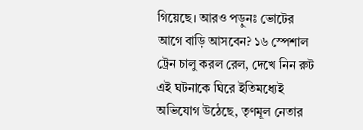গিয়েছে। আরও পড়ুনঃ ভোটের আগে বাড়ি আসবেন? ১৬ স্পেশাল ট্রেন চালু করল রেল, দেখে নিন রুট এই ঘটনাকে ঘিরে ইতিমধ্যেই অভিযোগ উঠেছে, তৃণমূল নেতার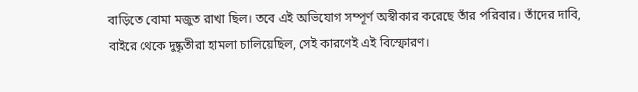বাড়িতে বোমা মজুত রাখা ছিল। তবে এই অভিযোগ সম্পূর্ণ অস্বীকার করেছে তাঁর পরিবার। তাঁদের দাবি, বাইরে থেকে দুষ্কৃতীরা হামলা চালিয়েছিল, সেই কারণেই এই বিস্ফোরণ।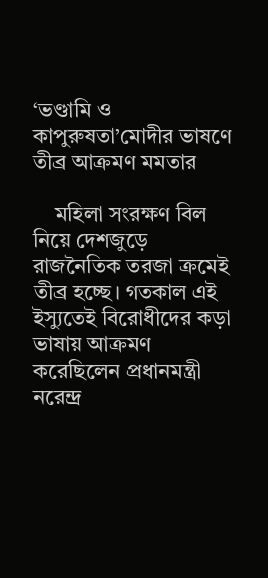‘ভণ্ডামি ও কাপুরুষতা’মোদীর ভাষণে তীব্র আক্রমণ মমতার

    মহিলা সংরক্ষণ বিল নিয়ে দেশজুড়ে রাজনৈতিক তরজা ক্রমেই তীব্র হচ্ছে। গতকাল এই ইস্যুতেই বিরোধীদের কড়া ভাষায় আক্রমণ করেছিলেন প্রধানমন্ত্রী নরেন্দ্র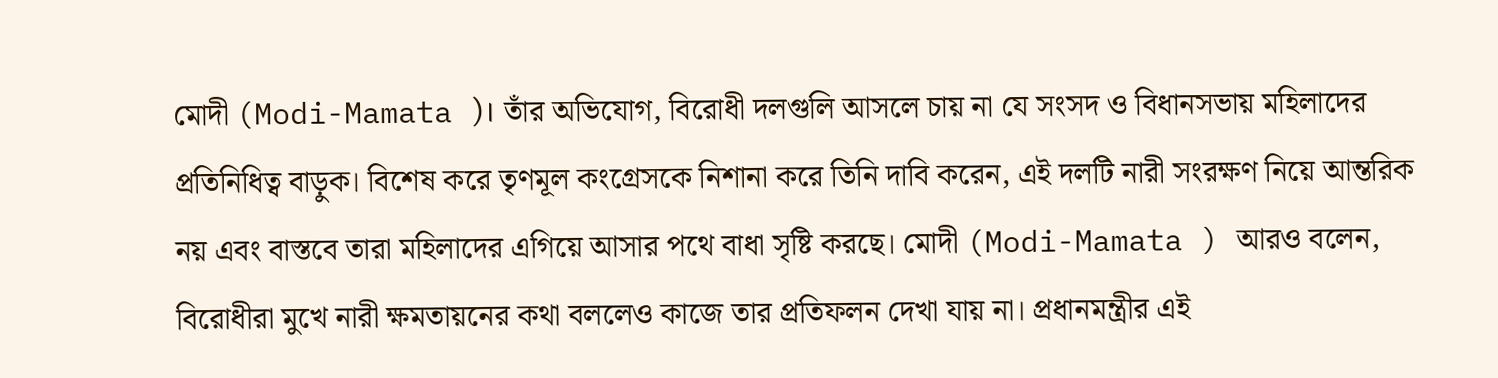মোদী (Modi-Mamata )। তাঁর অভিযোগ, বিরোধী দলগুলি আসলে চায় না যে সংসদ ও বিধানসভায় মহিলাদের প্রতিনিধিত্ব বাড়ুক। বিশেষ করে তৃণমূল কংগ্রেসকে নিশানা করে তিনি দাবি করেন, এই দলটি নারী সংরক্ষণ নিয়ে আন্তরিক নয় এবং বাস্তবে তারা মহিলাদের এগিয়ে আসার পথে বাধা সৃষ্টি করছে। মোদী (Modi-Mamata ) আরও বলেন, বিরোধীরা মুখে নারী ক্ষমতায়নের কথা বললেও কাজে তার প্রতিফলন দেখা যায় না। প্রধানমন্ত্রীর এই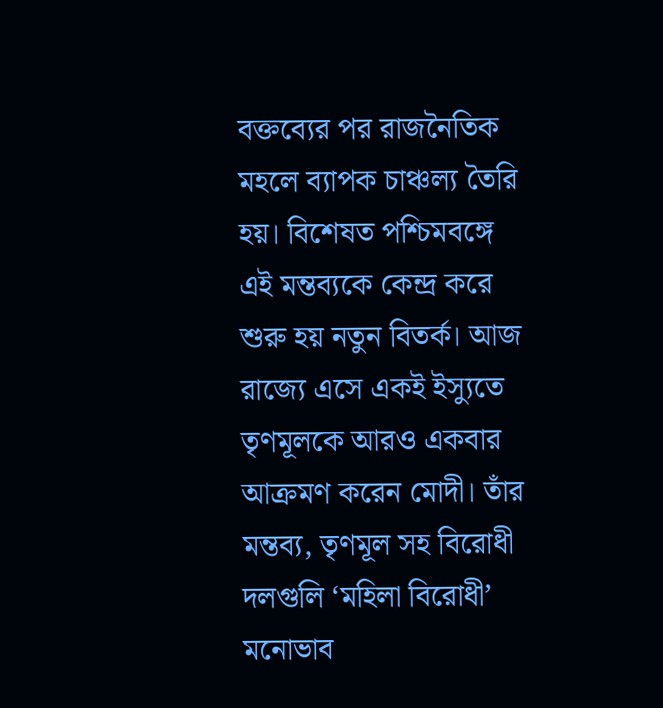বক্তব্যের পর রাজনৈতিক মহলে ব্যাপক চাঞ্চল্য তৈরি হয়। বিশেষত পশ্চিমবঙ্গে এই মন্তব্যকে কেন্দ্র করে শুরু হয় নতুন বিতর্ক। আজ রাজ্যে এসে একই ইস্যুতে তৃণমূলকে আরও একবার আক্রমণ করেন মোদী। তাঁর মন্তব্য, তৃণমূল সহ বিরোধী দলগুলি ‘মহিলা বিরোধী’ মনোভাব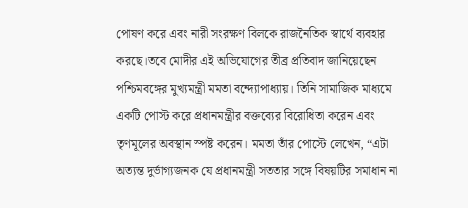পোষণ করে এবং নারী সংরক্ষণ বিলকে রাজনৈতিক স্বার্থে ব্যবহার করছে।তবে মোদীর এই অভিযোগের তীব্র প্রতিবাদ জানিয়েছেন পশ্চিমবঙ্গের মুখ্যমন্ত্রী মমতা বন্দ্যোপাধ্যায়। তিনি সামাজিক মাধ্যমে একটি পোস্ট করে প্রধানমন্ত্রীর বক্তব্যের বিরোধিতা করেন এবং তৃণমূলের অবস্থান স্পষ্ট করেন। মমতা তাঁর পোস্টে লেখেন, “এটা অত্যন্ত দুর্ভাগ্যজনক যে প্রধানমন্ত্রী সততার সঙ্গে বিষয়টির সমাধান না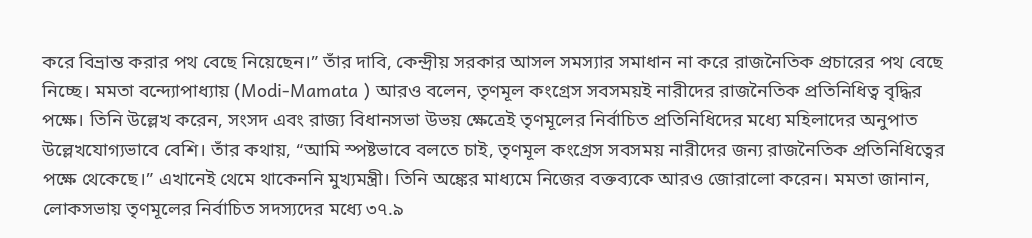করে বিভ্রান্ত করার পথ বেছে নিয়েছেন।” তাঁর দাবি, কেন্দ্রীয় সরকার আসল সমস্যার সমাধান না করে রাজনৈতিক প্রচারের পথ বেছে নিচ্ছে। মমতা বন্দ্যোপাধ্যায় (Modi-Mamata ) আরও বলেন, তৃণমূল কংগ্রেস সবসময়ই নারীদের রাজনৈতিক প্রতিনিধিত্ব বৃদ্ধির পক্ষে। তিনি উল্লেখ করেন, সংসদ এবং রাজ্য বিধানসভা উভয় ক্ষেত্রেই তৃণমূলের নির্বাচিত প্রতিনিধিদের মধ্যে মহিলাদের অনুপাত উল্লেখযোগ্যভাবে বেশি। তাঁর কথায়, “আমি স্পষ্টভাবে বলতে চাই, তৃণমূল কংগ্রেস সবসময় নারীদের জন্য রাজনৈতিক প্রতিনিধিত্বের পক্ষে থেকেছে।” এখানেই থেমে থাকেননি মুখ্যমন্ত্রী। তিনি অঙ্কের মাধ্যমে নিজের বক্তব্যকে আরও জোরালো করেন। মমতা জানান, লোকসভায় তৃণমূলের নির্বাচিত সদস্যদের মধ্যে ৩৭.৯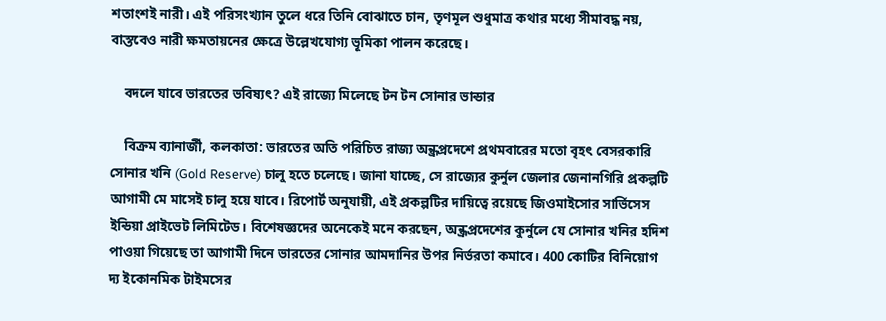শতাংশই নারী। এই পরিসংখ্যান তুলে ধরে তিনি বোঝাতে চান, তৃণমূল শুধুমাত্র কথার মধ্যে সীমাবদ্ধ নয়, বাস্তবেও নারী ক্ষমতায়নের ক্ষেত্রে উল্লেখযোগ্য ভূমিকা পালন করেছে।

    বদলে যাবে ভারতের ভবিষ্যৎ? এই রাজ্যে মিলেছে টন টন সোনার ভান্ডার

    বিক্রম ব্যানার্জী, কলকাতা: ভারতের অতি পরিচিত রাজ্য অন্ধ্রপ্রদেশে প্রথমবারের মতো বৃহৎ বেসরকারি সোনার খনি (Gold Reserve) চালু হতে চলেছে। জানা যাচ্ছে, সে রাজ্যের কুর্নুল জেলার জেনানগিরি প্রকল্পটি আগামী মে মাসেই চালু হয়ে যাবে। রিপোর্ট অনুযায়ী, এই প্রকল্পটির দায়িত্বে রয়েছে জিওমাইসোর সার্ভিসেস ইন্ডিয়া প্রাইভেট লিমিটেড। বিশেষজ্ঞদের অনেকেই মনে করছেন, অন্ধ্রপ্রদেশের কুর্নুলে যে সোনার খনির হদিশ পাওয়া গিয়েছে তা আগামী দিনে ভারতের সোনার আমদানির উপর নির্ভরতা কমাবে। 400 কোটির বিনিয়োগ দ্য ইকোনমিক টাইমসের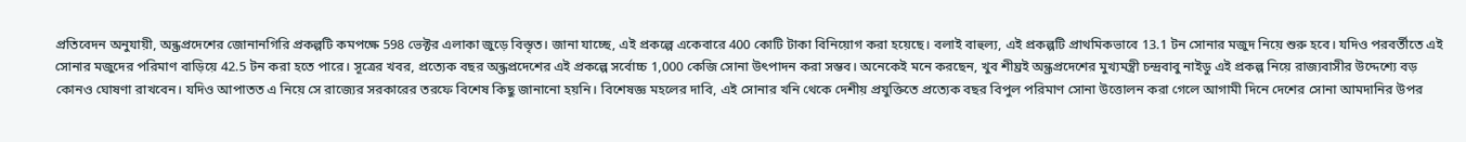প্রতিবেদন অনুযায়ী, অন্ধ্রপ্রদেশের জোনানগিরি প্রকল্পটি কমপক্ষে 598 ভেক্টর এলাকা জুড়ে বিস্তৃত। জানা যাচ্ছে, এই প্রকল্পে একেবারে 400 কোটি টাকা বিনিয়োগ করা হয়েছে। বলাই বাহুল্য, এই প্রকল্পটি প্রাথমিকভাবে 13.1 টন সোনার মজুদ নিয়ে শুরু হবে। যদিও পরবর্তীতে এই সোনার মজুদের পরিমাণ বাড়িয়ে 42.5 টন করা হতে পারে। সূত্রের খবর, প্রত্যেক বছর অন্ধ্রপ্রদেশের এই প্রকল্পে সর্বোচ্চ 1,000 কেজি সোনা উৎপাদন করা সম্ভব। অনেকেই মনে করছেন, খুব শীঘ্রই অন্ধ্রপ্রদেশের মুখ্যমন্ত্রী চন্দ্রবাবু নাইডু এই প্রকল্প নিয়ে রাজ্যবাসীর উদ্দেশ্যে বড় কোনও ঘোষণা রাখবেন। যদিও আপাতত এ নিয়ে সে রাজ্যের সরকারের তরফে বিশেষ কিছু জানানো হয়নি। বিশেষজ্ঞ মহলের দাবি, এই সোনার খনি থেকে দেশীয় প্রযুক্তিতে প্রত্যেক বছর বিপুল পরিমাণ সোনা উত্তোলন করা গেলে আগামী দিনে দেশের সোনা আমদানির উপর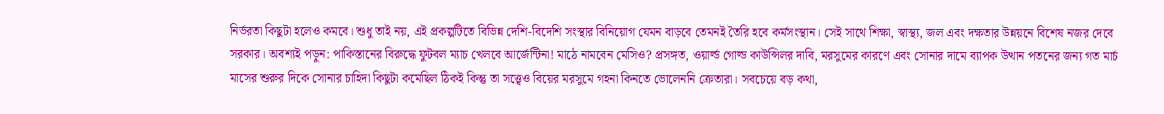নির্ভরতা কিছুটা হলেও কমবে। শুধু তাই নয়, এই প্রকল্পটিতে বিভিন্ন দেশি-বিদেশি সংস্থার বিনিয়োগ যেমন বাড়বে তেমনই তৈরি হবে কর্মসংস্থান। সেই সাথে শিক্ষা, স্বাস্থ্য, জল এবং দক্ষতার উন্নয়নে বিশেষ নজর দেবে সরকার। অবশ্যই পড়ুন: পাকিস্তানের বিরুদ্ধে ফুটবল ম্যাচ খেলবে আর্জেন্টিনা! মাঠে নামবেন মেসিও? প্রসঙ্গত, ওয়ার্ল্ড গোল্ড কাউন্সিলর দাবি, মরসুমের কারণে এবং সোনার দামে ব্যাপক উত্থান পতনের জন্য গত মার্চ মাসের শুরুর দিকে সোনার চাহিদা কিছুটা কমেছিল ঠিকই কিন্তু তা সত্ত্বেও বিয়ের মরসুমে গহনা কিনতে ভোলেননি ক্রেতারা। সবচেয়ে বড় কথা,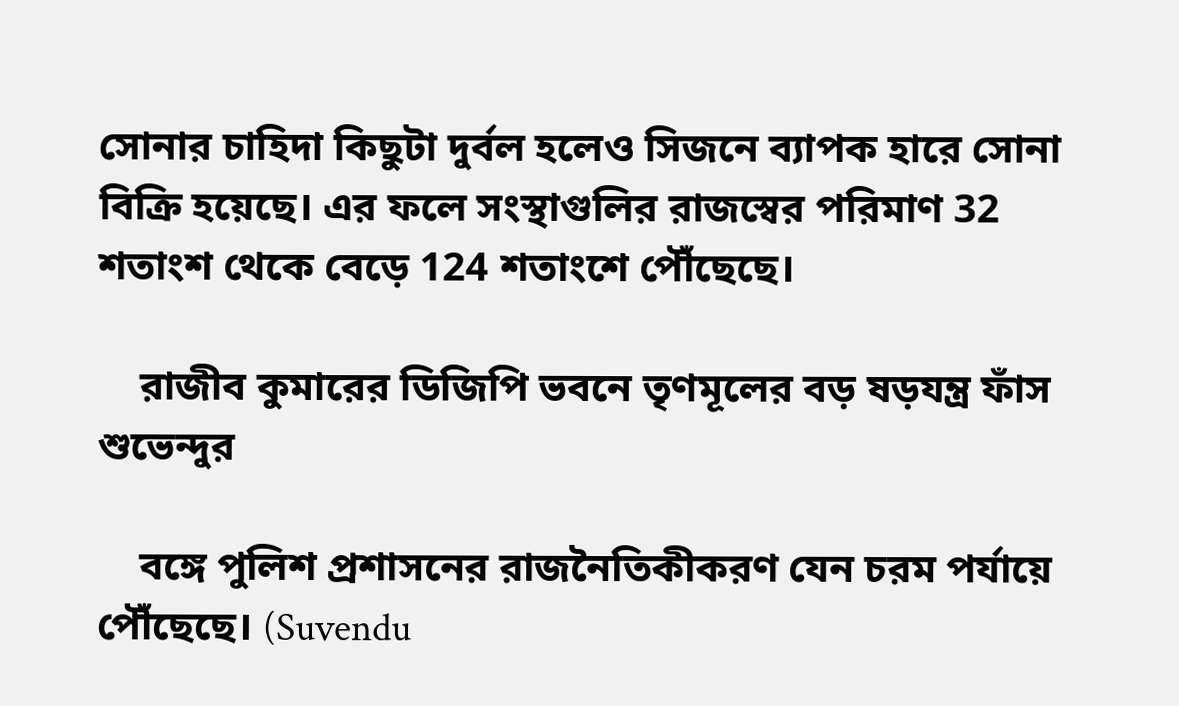সোনার চাহিদা কিছুটা দুর্বল হলেও সিজনে ব্যাপক হারে সোনা বিক্রি হয়েছে। এর ফলে সংস্থাগুলির রাজস্বের পরিমাণ 32 শতাংশ থেকে বেড়ে 124 শতাংশে পৌঁছেছে।

    রাজীব কুমারের ডিজিপি ভবনে তৃণমূলের বড় ষড়যন্ত্র ফাঁস শুভেন্দুর

    বঙ্গে পুলিশ প্রশাসনের রাজনৈতিকীকরণ যেন চরম পর্যায়ে পৌঁছেছে। (Suvendu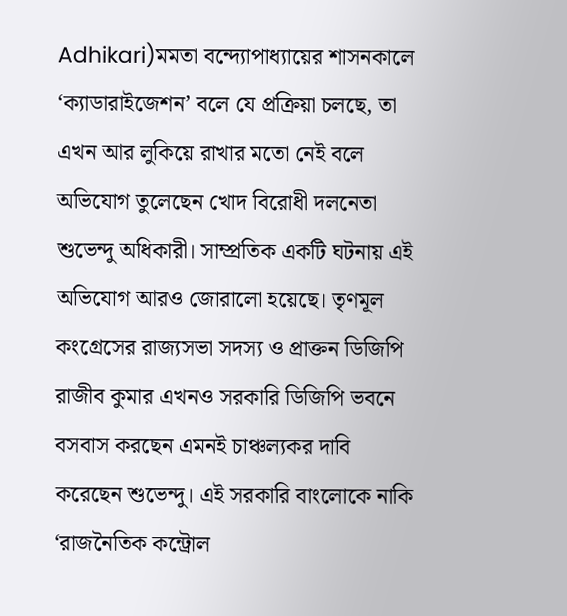Adhikari)মমতা বন্দ্যোপাধ্যায়ের শাসনকালে ‘ক্যাডারাইজেশন’ বলে যে প্রক্রিয়া চলছে, তা এখন আর লুকিয়ে রাখার মতো নেই বলে অভিযোগ তুলেছেন খোদ বিরোধী দলনেতা শুভেন্দু অধিকারী। সাম্প্রতিক একটি ঘটনায় এই অভিযোগ আরও জোরালো হয়েছে। তৃণমূল কংগ্রেসের রাজ্যসভা সদস্য ও প্রাক্তন ডিজিপি রাজীব কুমার এখনও সরকারি ডিজিপি ভবনে বসবাস করছেন এমনই চাঞ্চল্যকর দাবি করেছেন শুভেন্দু। এই সরকারি বাংলোকে নাকি ‘রাজনৈতিক কন্ট্রোল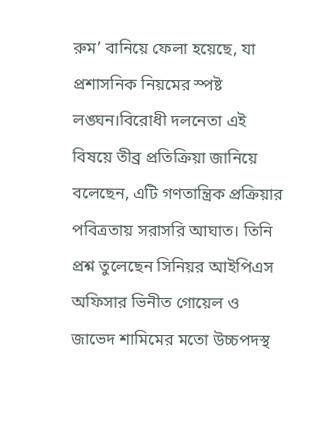রুম’ বানিয়ে ফেলা হয়েছে, যা প্রশাসনিক নিয়মের স্পষ্ট লঙ্ঘন।বিরোধী দলনেতা এই বিষয়ে তীব্র প্রতিক্রিয়া জানিয়ে বলেছেন, এটি গণতান্ত্রিক প্রক্রিয়ার পবিত্রতায় সরাসরি আঘাত। তিনি প্রশ্ন তুলেছেন সিনিয়র আইপিএস অফিসার ভিনীত গোয়েল ও জাভেদ শামিমের মতো উচ্চপদস্থ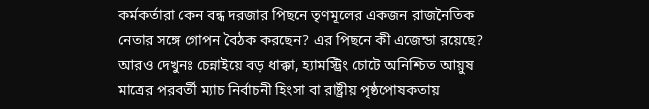কর্মকর্তারা কেন বন্ধ দরজার পিছনে তৃণমূলের একজন রাজনৈতিক নেতার সঙ্গে গোপন বৈঠক করছেন? এর পিছনে কী এজেন্ডা রয়েছে? আরও দেখুনঃ চেন্নাইয়ে বড় ধাক্কা, হ্যামস্ট্রিং চোটে অনিশ্চিত আয়ুষ মাত্রের পরবর্তী ম্যাচ নির্বাচনী হিংসা বা রাষ্ট্রীয় পৃষ্ঠপোষকতায়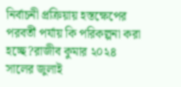নির্বাচনী প্রক্রিয়ায় হস্তক্ষেপের পরবর্তী পর্যায় কি পরিকল্পনা করা হচ্ছে?রাজীব কুমার ২০২৪ সালের জুলাই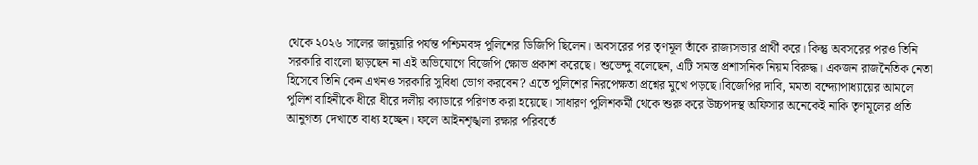থেকে ২০২৬ সালের জানুয়ারি পর্যন্ত পশ্চিমবঙ্গ পুলিশের ডিজিপি ছিলেন। অবসরের পর তৃণমূল তাঁকে রাজ্যসভার প্রার্থী করে। কিন্তু অবসরের পরও তিনি সরকারি বাংলো ছাড়ছেন না এই অভিযোগে বিজেপি ক্ষোভ প্রকাশ করেছে। শুভেন্দু বলেছেন, এটি সমস্ত প্রশাসনিক নিয়ম বিরুদ্ধ। একজন রাজনৈতিক নেতা হিসেবে তিনি কেন এখনও সরকারি সুবিধা ভোগ করবেন? এতে পুলিশের নিরপেক্ষতা প্রশ্নের মুখে পড়ছে।বিজেপির দাবি, মমতা বন্দ্যোপাধ্যায়ের আমলে পুলিশ বাহিনীকে ধীরে ধীরে দলীয় ক্যাডারে পরিণত করা হয়েছে। সাধারণ পুলিশকর্মী থেকে শুরু করে উচ্চপদস্থ অফিসার অনেকেই নাকি তৃণমূলের প্রতি আনুগত্য দেখাতে বাধ্য হচ্ছেন। ফলে আইনশৃঙ্খলা রক্ষার পরিবর্তে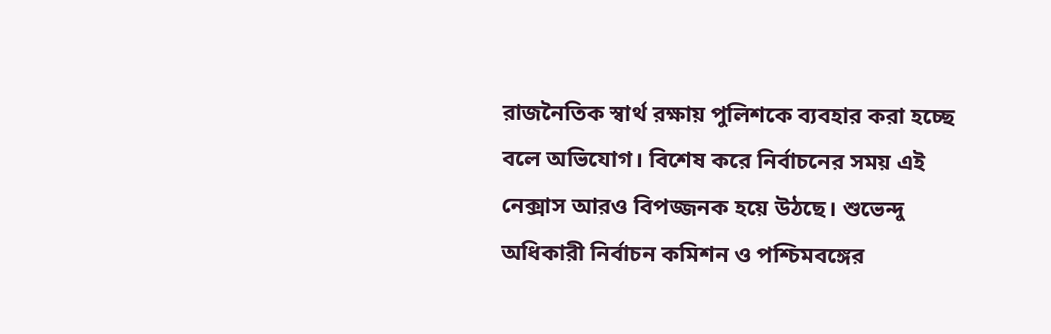রাজনৈতিক স্বার্থ রক্ষায় পুলিশকে ব্যবহার করা হচ্ছে বলে অভিযোগ। বিশেষ করে নির্বাচনের সময় এই নেক্সাস আরও বিপজ্জনক হয়ে উঠছে। শুভেন্দু অধিকারী নির্বাচন কমিশন ও পশ্চিমবঙ্গের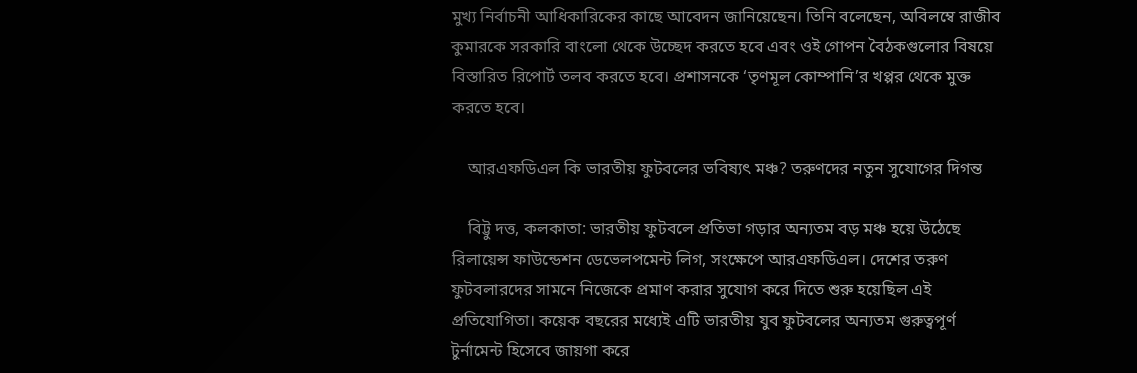মুখ্য নির্বাচনী আধিকারিকের কাছে আবেদন জানিয়েছেন। তিনি বলেছেন, অবিলম্বে রাজীব কুমারকে সরকারি বাংলো থেকে উচ্ছেদ করতে হবে এবং ওই গোপন বৈঠকগুলোর বিষয়ে বিস্তারিত রিপোর্ট তলব করতে হবে। প্রশাসনকে ‘তৃণমূল কোম্পানি’র খপ্পর থেকে মুক্ত করতে হবে।

    আরএফডিএল কি ভারতীয় ফুটবলের ভবিষ্যৎ মঞ্চ? তরুণদের নতুন সুযোগের দিগন্ত

    বিট্টু দত্ত, কলকাতা: ভারতীয় ফুটবলে প্রতিভা গড়ার অন্যতম বড় মঞ্চ হয়ে উঠেছে রিলায়েন্স ফাউন্ডেশন ডেভেলপমেন্ট লিগ, সংক্ষেপে আরএফডিএল। দেশের তরুণ ফুটবলারদের সামনে নিজেকে প্রমাণ করার সুযোগ করে দিতে শুরু হয়েছিল এই প্রতিযোগিতা। কয়েক বছরের মধ্যেই এটি ভারতীয় যুব ফুটবলের অন্যতম গুরুত্বপূর্ণ টুর্নামেন্ট হিসেবে জায়গা করে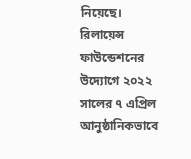নিয়েছে। রিলায়েন্স ফাউন্ডেশনের উদ্যোগে ২০২২ সালের ৭ এপ্রিল আনুষ্ঠানিকভাবে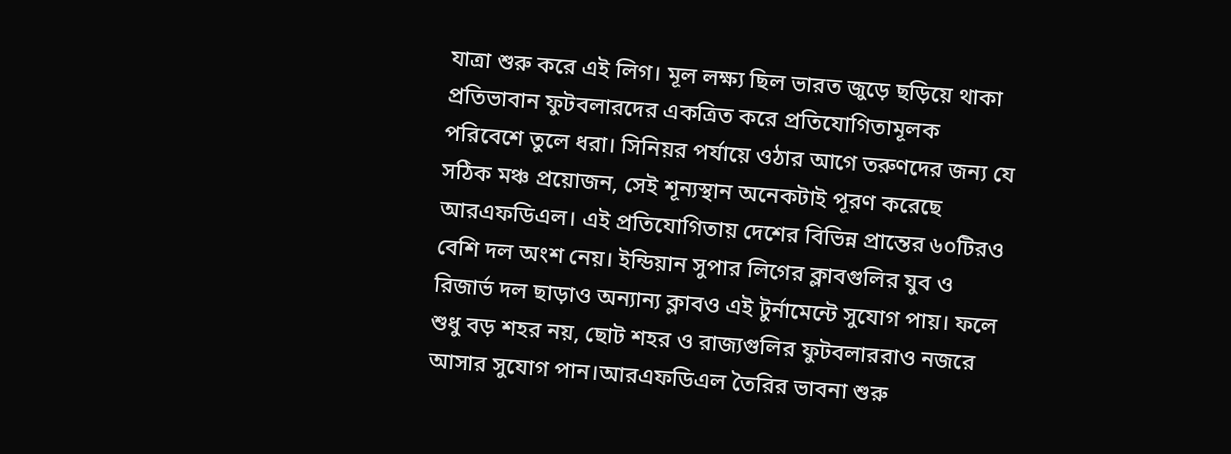যাত্রা শুরু করে এই লিগ। মূল লক্ষ্য ছিল ভারত জুড়ে ছড়িয়ে থাকা প্রতিভাবান ফুটবলারদের একত্রিত করে প্রতিযোগিতামূলক পরিবেশে তুলে ধরা। সিনিয়র পর্যায়ে ওঠার আগে তরুণদের জন্য যে সঠিক মঞ্চ প্রয়োজন, সেই শূন্যস্থান অনেকটাই পূরণ করেছে আরএফডিএল। এই প্রতিযোগিতায় দেশের বিভিন্ন প্রান্তের ৬০টিরও বেশি দল অংশ নেয়। ইন্ডিয়ান সুপার লিগের ক্লাবগুলির যুব ও রিজার্ভ দল ছাড়াও অন্যান্য ক্লাবও এই টুর্নামেন্টে সুযোগ পায়। ফলে শুধু বড় শহর নয়, ছোট শহর ও রাজ্যগুলির ফুটবলাররাও নজরে আসার সুযোগ পান।আরএফডিএল তৈরির ভাবনা শুরু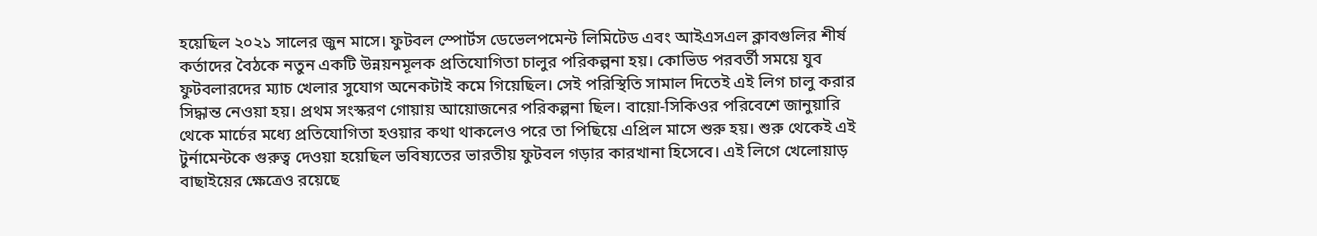হয়েছিল ২০২১ সালের জুন মাসে। ফুটবল স্পোর্টস ডেভেলপমেন্ট লিমিটেড এবং আইএসএল ক্লাবগুলির শীর্ষ কর্তাদের বৈঠকে নতুন একটি উন্নয়নমূলক প্রতিযোগিতা চালুর পরিকল্পনা হয়। কোভিড পরবর্তী সময়ে যুব ফুটবলারদের ম্যাচ খেলার সুযোগ অনেকটাই কমে গিয়েছিল। সেই পরিস্থিতি সামাল দিতেই এই লিগ চালু করার সিদ্ধান্ত নেওয়া হয়। প্রথম সংস্করণ গোয়ায় আয়োজনের পরিকল্পনা ছিল। বায়ো-সিকিওর পরিবেশে জানুয়ারি থেকে মার্চের মধ্যে প্রতিযোগিতা হওয়ার কথা থাকলেও পরে তা পিছিয়ে এপ্রিল মাসে শুরু হয়। শুরু থেকেই এই টুর্নামেন্টকে গুরুত্ব দেওয়া হয়েছিল ভবিষ্যতের ভারতীয় ফুটবল গড়ার কারখানা হিসেবে। এই লিগে খেলোয়াড় বাছাইয়ের ক্ষেত্রেও রয়েছে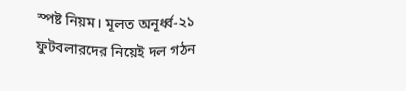স্পষ্ট নিয়ম। মূলত অনূর্ধ্ব-২১ ফুটবলারদের নিয়েই দল গঠন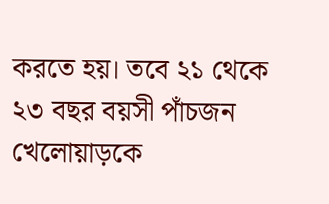করতে হয়। তবে ২১ থেকে ২৩ বছর বয়সী পাঁচজন খেলোয়াড়কে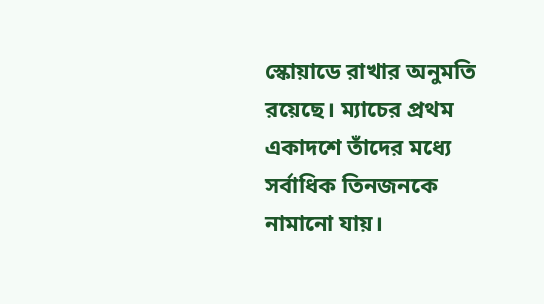স্কোয়াডে রাখার অনুমতি রয়েছে। ম্যাচের প্রথম একাদশে তাঁদের মধ্যে সর্বাধিক তিনজনকে নামানো যায়।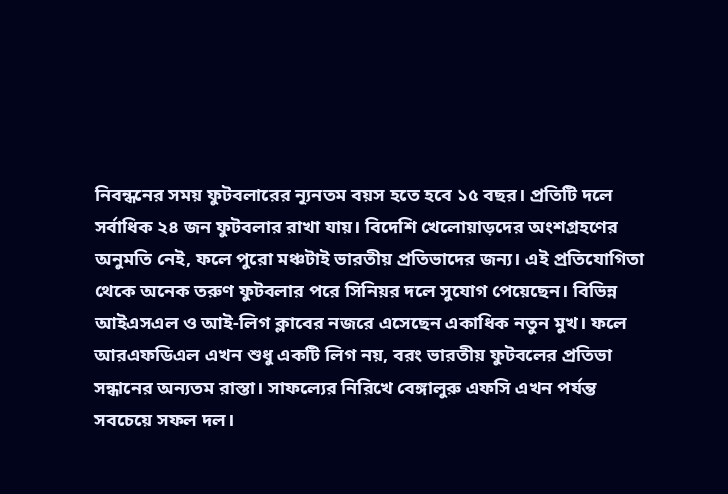নিবন্ধনের সময় ফুটবলারের ন্যূনতম বয়স হতে হবে ১৫ বছর। প্রতিটি দলে সর্বাধিক ২৪ জন ফুটবলার রাখা যায়। বিদেশি খেলোয়াড়দের অংশগ্রহণের অনুমতি নেই, ফলে পুরো মঞ্চটাই ভারতীয় প্রতিভাদের জন্য। এই প্রতিযোগিতা থেকে অনেক তরুণ ফুটবলার পরে সিনিয়র দলে সুযোগ পেয়েছেন। বিভিন্ন আইএসএল ও আই-লিগ ক্লাবের নজরে এসেছেন একাধিক নতুন মুখ। ফলে আরএফডিএল এখন শুধু একটি লিগ নয়, বরং ভারতীয় ফুটবলের প্রতিভা সন্ধানের অন্যতম রাস্তা। সাফল্যের নিরিখে বেঙ্গালুরু এফসি এখন পর্যন্ত সবচেয়ে সফল দল।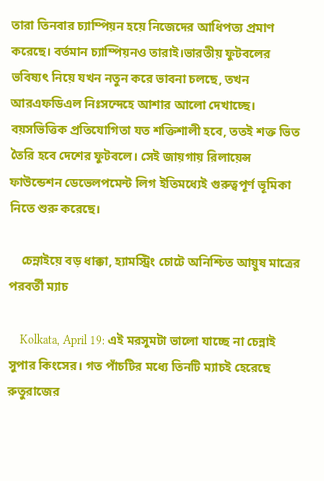তারা তিনবার চ্যাম্পিয়ন হয়ে নিজেদের আধিপত্য প্রমাণ করেছে। বর্তমান চ্যাম্পিয়নও তারাই।ভারতীয় ফুটবলের ভবিষ্যৎ নিয়ে যখন নতুন করে ভাবনা চলছে, তখন আরএফডিএল নিঃসন্দেহে আশার আলো দেখাচ্ছে। বয়সভিত্তিক প্রতিযোগিতা যত শক্তিশালী হবে, ততই শক্ত ভিত তৈরি হবে দেশের ফুটবলে। সেই জায়গায় রিলায়েন্স ফাউন্ডেশন ডেভেলপমেন্ট লিগ ইতিমধ্যেই গুরুত্বপূর্ণ ভূমিকা নিতে শুরু করেছে।

    চেন্নাইয়ে বড় ধাক্কা, হ্যামস্ট্রিং চোটে অনিশ্চিত আয়ুষ মাত্রের পরবর্তী ম্যাচ

    Kolkata, April 19: এই মরসুমটা ভালো যাচ্ছে না চেন্নাই সুপার কিংসের। গত পাঁচটির মধ্যে তিনটি ম্যাচই হেরেছে রুতুরাজের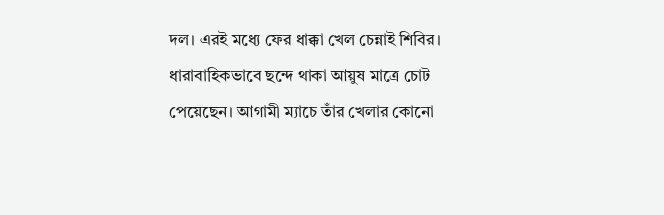দল। এরই মধ্যে ফের ধাক্কা খেল চেন্নাই শিবির। ধারাবাহিকভাবে ছন্দে থাকা আয়ুষ মাত্রে চোট পেয়েছেন। আগামী ম্যাচে তাঁর খেলার কোনো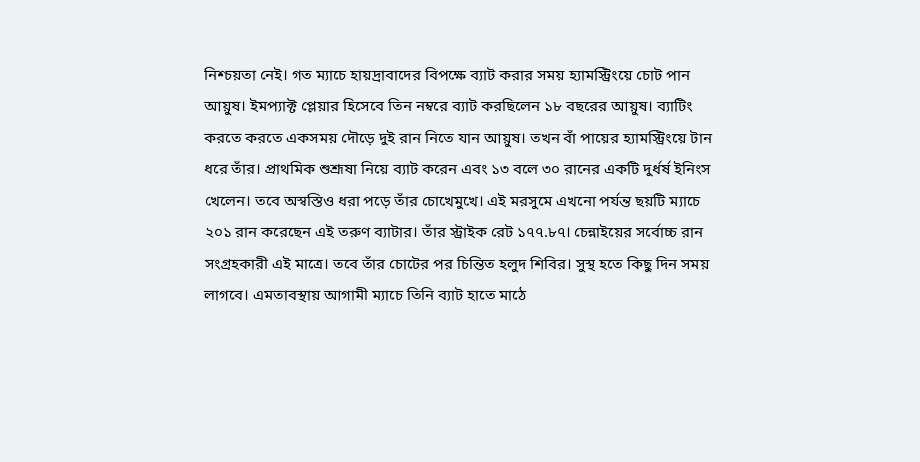নিশ্চয়তা নেই। গত ম্যাচে হায়দ্রাবাদের বিপক্ষে ব্যাট করার সময় হ্যামস্ট্রিংয়ে চোট পান আয়ুষ। ইমপ্যাক্ট প্লেয়ার হিসেবে তিন নম্বরে ব্যাট করছিলেন ১৮ বছরের আয়ুষ। ব্যাটিং করতে করতে একসময় দৌড়ে দুই রান নিতে যান আয়ুষ। তখন বাঁ পায়ের হ্যামস্ট্রিংয়ে টান ধরে তাঁর। প্রাথমিক শুশ্রূষা নিয়ে ব্যাট করেন এবং ১৩ বলে ৩০ রানের একটি দুর্ধর্ষ ইনিংস খেলেন। তবে অস্বস্তিও ধরা পড়ে তাঁর চোখেমুখে। এই মরসুমে এখনো পর্যন্ত ছয়টি ম্যাচে ২০১ রান করেছেন এই তরুণ ব্যাটার। তাঁর স্ট্রাইক রেট ১৭৭.৮৭। চেন্নাইয়ের সর্বোচ্চ রান সংগ্রহকারী এই মাত্রে। তবে তাঁর চোটের পর চিন্তিত হলুদ শিবির। সুস্থ হতে কিছু দিন সময় লাগবে। এমতাবস্থায় আগামী ম্যাচে তিনি ব্যাট হাতে মাঠে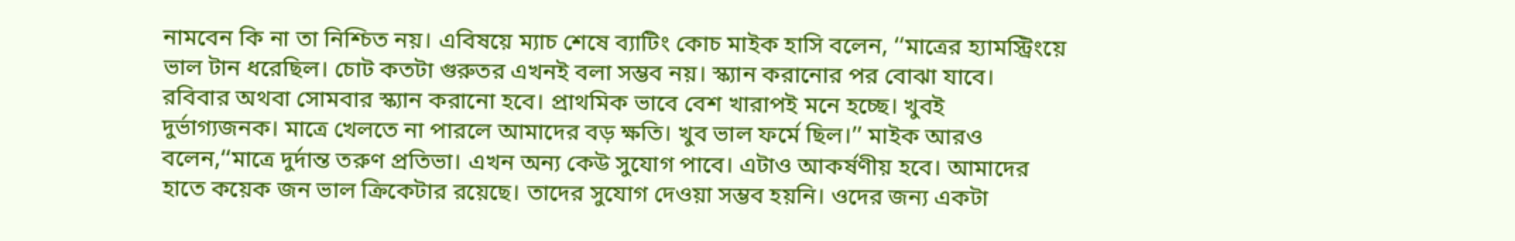নামবেন কি না তা নিশ্চিত নয়। এবিষয়ে ম্যাচ শেষে ব্যাটিং কোচ মাইক হাসি বলেন, ‘‘মাত্রের হ্যামস্ট্রিংয়ে ভাল টান ধরেছিল। চোট কতটা গুরুতর এখনই বলা সম্ভব নয়। স্ক্যান করানোর পর বোঝা যাবে। রবিবার অথবা সোমবার স্ক্যান করানো হবে। প্রাথমিক ভাবে বেশ খারাপই মনে হচ্ছে। খুবই দুর্ভাগ্যজনক। মাত্রে খেলতে না পারলে আমাদের বড় ক্ষতি। খুব ভাল ফর্মে ছিল।’’ মাইক আরও বলেন,‘‘মাত্রে দুর্দান্ত তরুণ প্রতিভা। এখন অন্য কেউ সুযোগ পাবে। এটাও আকর্ষণীয় হবে। আমাদের হাতে কয়েক জন ভাল ক্রিকেটার রয়েছে। তাদের সুযোগ দেওয়া সম্ভব হয়নি। ওদের জন্য একটা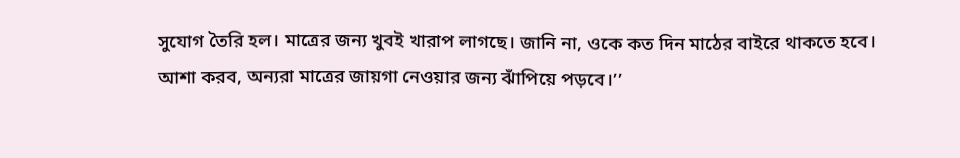সুযোগ তৈরি হল। মাত্রের জন্য খুবই খারাপ লাগছে। জানি না, ওকে কত দিন মাঠের বাইরে থাকতে হবে। আশা করব, অন্যরা মাত্রের জায়গা নেওয়ার জন্য ঝাঁপিয়ে পড়বে।’’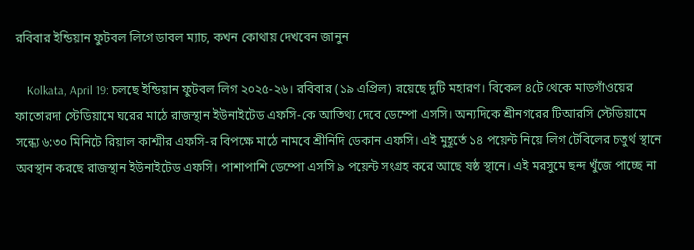রবিবার ইন্ডিয়ান ফুটবল লিগে ডাবল ম্যাচ, কখন কোথায় দেখবেন জানুন

    Kolkata, April 19: চলছে ইন্ডিয়ান ফুটবল লিগ ২০২৫-২৬। রবিবার (১৯ এপ্রিল) রয়েছে দুটি মহারণ। বিকেল ৪টে থেকে মাডগাঁওয়ের ফাতোরদা স্টেডিয়ামে ঘরের মাঠে রাজস্থান ইউনাইটেড এফসি-কে আতিথ্য দেবে ডেম্পো এসসি। অন্যদিকে শ্রীনগরের টিআরসি স্টেডিয়ামে সন্ধ্যে ৬:৩০ মিনিটে রিয়াল কাশ্মীর এফসি-র বিপক্ষে মাঠে নামবে শ্রীনিদি ডেকান এফসি। এই মুহূর্তে ১৪ পয়েন্ট নিয়ে লিগ টেবিলের চতুর্থ স্থানে অবস্থান করছে রাজস্থান ইউনাইটেড এফসি। পাশাপাশি ডেম্পো এসসি ৯ পয়েন্ট সংগ্রহ করে আছে ষষ্ঠ স্থানে। এই মরসুমে ছন্দ খুঁজে পাচ্ছে না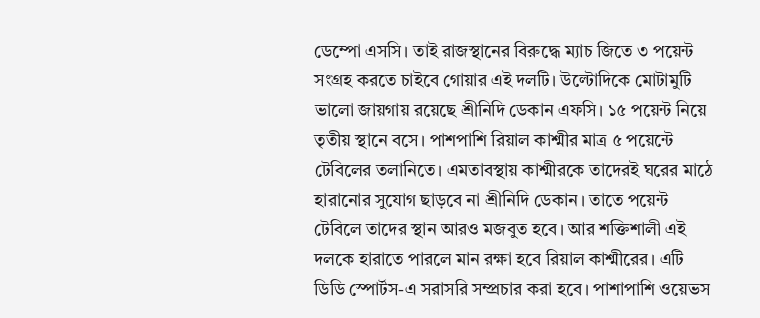ডেম্পো এসসি। তাই রাজস্থানের বিরুদ্ধে ম্যাচ জিতে ৩ পয়েন্ট সংগ্রহ করতে চাইবে গোয়ার এই দলটি। উল্টোদিকে মোটামুটি ভালো জায়গায় রয়েছে শ্রীনিদি ডেকান এফসি। ১৫ পয়েন্ট নিয়ে তৃতীয় স্থানে বসে। পাশপাশি রিয়াল কাশ্মীর মাত্র ৫ পয়েন্টে টেবিলের তলানিতে। এমতাবস্থায় কাশ্মীরকে তাদেরই ঘরের মাঠে হারানোর সুযোগ ছাড়বে না শ্রীনিদি ডেকান। তাতে পয়েন্ট টেবিলে তাদের স্থান আরও মজবুত হবে। আর শক্তিশালী এই দলকে হারাতে পারলে মান রক্ষা হবে রিয়াল কাশ্মীরের। এটি ডিডি স্পোর্টস-এ সরাসরি সম্প্রচার করা হবে। পাশাপাশি ওয়েভস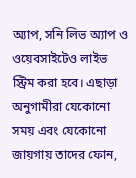অ্যাপ, সনি লিভ অ্যাপ ও ওয়েবসাইটেও লাইভ স্ট্রিম করা হবে। এছাড়া অনুগামীরা যেকোনো সময় এবং যেকোনো জায়গায় তাদের ফোন,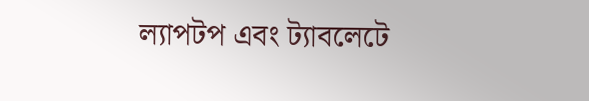ল্যাপটপ এবং ট্যাবলেটে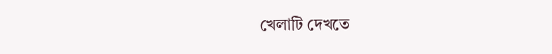খেলাটি দেখতে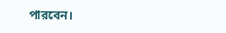পারবেন।